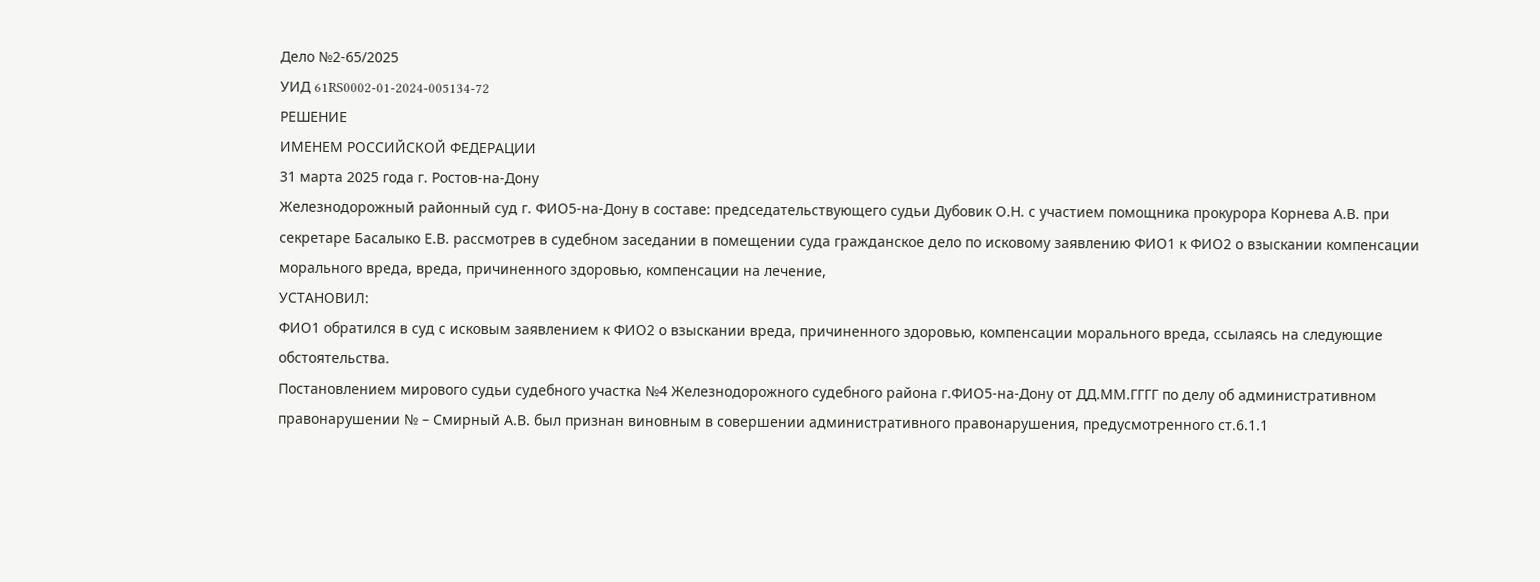Дело №2-65/2025
УИД 61RS0002-01-2024-005134-72
РЕШЕНИЕ
ИМЕНЕМ РОССИЙСКОЙ ФЕДЕРАЦИИ
31 марта 2025 года г. Ростов-на-Дону
Железнодорожный районный суд г. ФИО5-на-Дону в составе: председательствующего судьи Дубовик О.Н. с участием помощника прокурора Корнева А.В. при секретаре Басалыко Е.В. рассмотрев в судебном заседании в помещении суда гражданское дело по исковому заявлению ФИО1 к ФИО2 о взыскании компенсации морального вреда, вреда, причиненного здоровью, компенсации на лечение,
УСТАНОВИЛ:
ФИО1 обратился в суд с исковым заявлением к ФИО2 о взыскании вреда, причиненного здоровью, компенсации морального вреда, ссылаясь на следующие обстоятельства.
Постановлением мирового судьи судебного участка №4 Железнодорожного судебного района г.ФИО5-на-Дону от ДД.ММ.ГГГГ по делу об административном правонарушении № – Смирный А.В. был признан виновным в совершении административного правонарушения, предусмотренного ст.6.1.1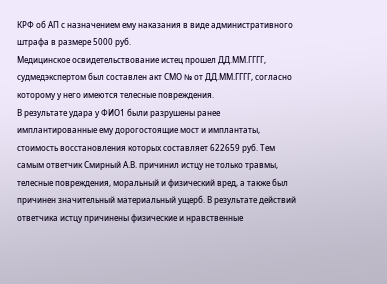КРФ об АП с назначением ему наказания в виде административного штрафа в размере 5000 руб.
Медицинское освидетельствование истец прошел ДД.ММ.ГГГГ, судмедэкспертом был составлен акт СМО № от ДД.ММ.ГГГГ, согласно которому у него имеются телесные повреждения.
В результате удара у ФИО1 были разрушены ранее имплантированные ему дорогостоящие мост и имплантаты, стоимость восстановления которых составляет 622659 руб. Тем самым ответчик Смирный А.В. причинил истцу не только травмы, телесные повреждения, моральный и физический вред, а также был причинен значительный материальный ущерб. В результате действий ответчика истцу причинены физические и нравственные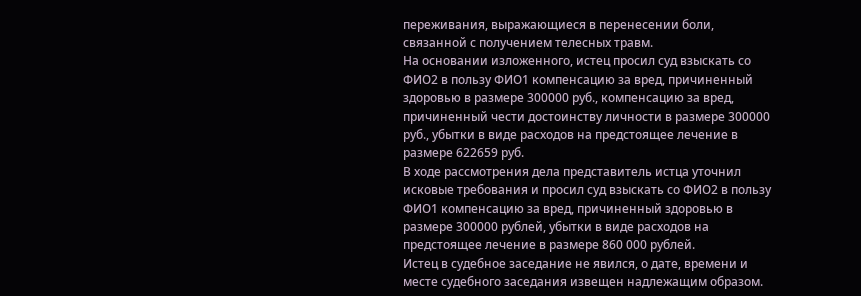переживания, выражающиеся в перенесении боли, связанной с получением телесных травм.
На основании изложенного, истец просил суд взыскать со ФИО2 в пользу ФИО1 компенсацию за вред, причиненный здоровью в размере 300000 руб., компенсацию за вред, причиненный чести достоинству личности в размере 300000 руб., убытки в виде расходов на предстоящее лечение в размере 622659 руб.
В ходе рассмотрения дела представитель истца уточнил исковые требования и просил суд взыскать со ФИО2 в пользу ФИО1 компенсацию за вред, причиненный здоровью в размере 300000 рублей, убытки в виде расходов на предстоящее лечение в размере 860 000 рублей.
Истец в судебное заседание не явился, о дате, времени и месте судебного заседания извещен надлежащим образом.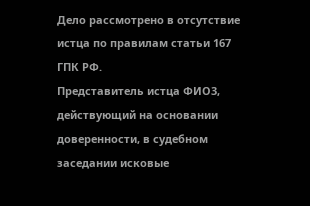Дело рассмотрено в отсутствие истца по правилам статьи 167 ГПК РФ.
Представитель истца ФИО3, действующий на основании доверенности, в судебном заседании исковые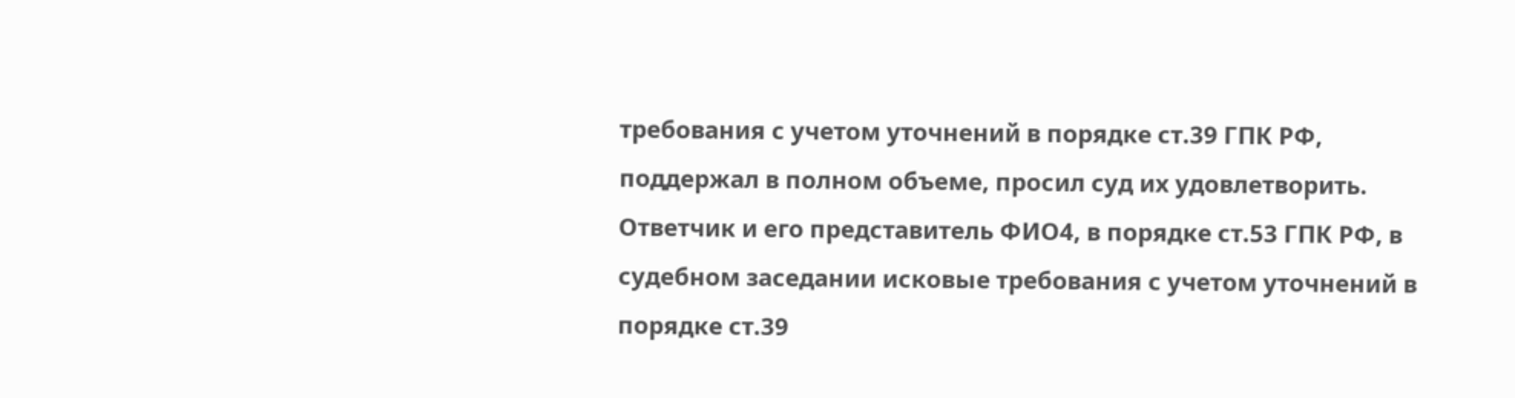требования с учетом уточнений в порядке ст.39 ГПК РФ, поддержал в полном объеме, просил суд их удовлетворить.
Ответчик и его представитель ФИО4, в порядке ст.53 ГПК РФ, в судебном заседании исковые требования с учетом уточнений в порядке ст.39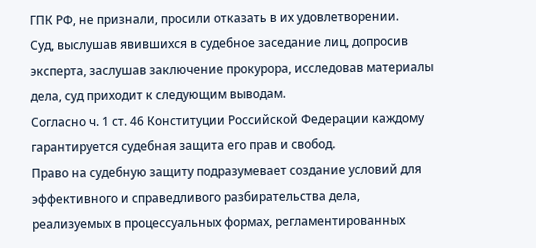ГПК РФ, не признали, просили отказать в их удовлетворении.
Суд, выслушав явившихся в судебное заседание лиц, допросив эксперта, заслушав заключение прокурора, исследовав материалы дела, суд приходит к следующим выводам.
Согласно ч. 1 ст. 46 Конституции Российской Федерации каждому гарантируется судебная защита его прав и свобод.
Право на судебную защиту подразумевает создание условий для эффективного и справедливого разбирательства дела, реализуемых в процессуальных формах, регламентированных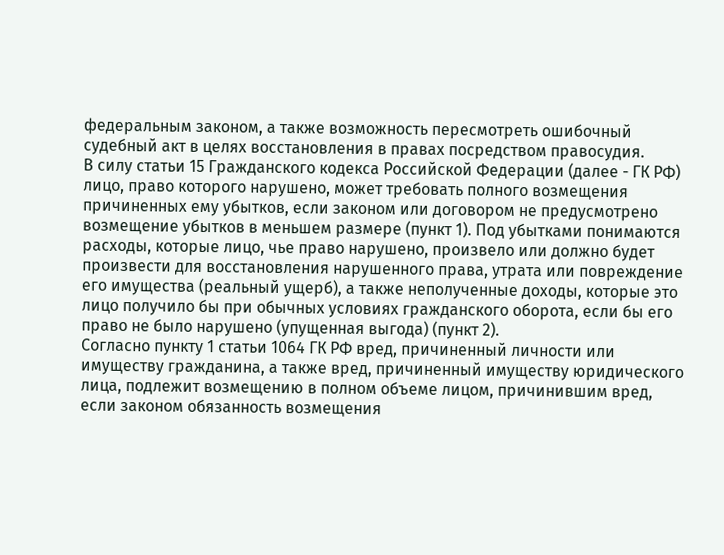федеральным законом, а также возможность пересмотреть ошибочный судебный акт в целях восстановления в правах посредством правосудия.
В силу статьи 15 Гражданского кодекса Российской Федерации (далее - ГК РФ) лицо, право которого нарушено, может требовать полного возмещения причиненных ему убытков, если законом или договором не предусмотрено возмещение убытков в меньшем размере (пункт 1). Под убытками понимаются расходы, которые лицо, чье право нарушено, произвело или должно будет произвести для восстановления нарушенного права, утрата или повреждение его имущества (реальный ущерб), а также неполученные доходы, которые это лицо получило бы при обычных условиях гражданского оборота, если бы его право не было нарушено (упущенная выгода) (пункт 2).
Согласно пункту 1 статьи 1064 ГК РФ вред, причиненный личности или имуществу гражданина, а также вред, причиненный имуществу юридического лица, подлежит возмещению в полном объеме лицом, причинившим вред, если законом обязанность возмещения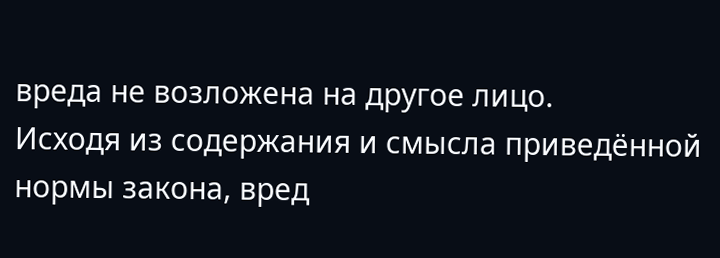вреда не возложена на другое лицо.
Исходя из содержания и смысла приведённой нормы закона, вред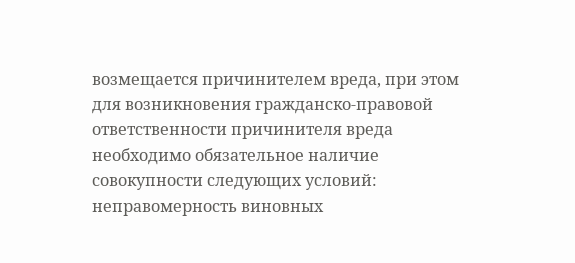возмещается причинителем вреда, при этом для возникновения гражданско-правовой ответственности причинителя вреда необходимо обязательное наличие совокупности следующих условий: неправомерность виновных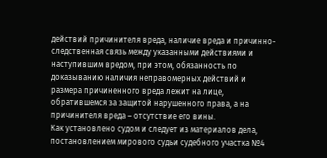действий причинителя вреда, наличие вреда и причинно-следственная связь между указанными действиями и наступившим вредом, при этом, обязанность по доказыванию наличия неправомерных действий и размера причиненного вреда лежит на лице, обратившемся за защитой нарушенного права, а на причинителя вреда – отсутствие его вины.
Как установлено судом и следует из материалов дела, постановлением мирового судьи судебного участка №4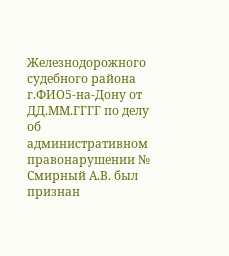Железнодорожного судебного района г.ФИО5-на-Дону от ДД.ММ.ГГГГ по делу об административном правонарушении № Смирный А.В. был признан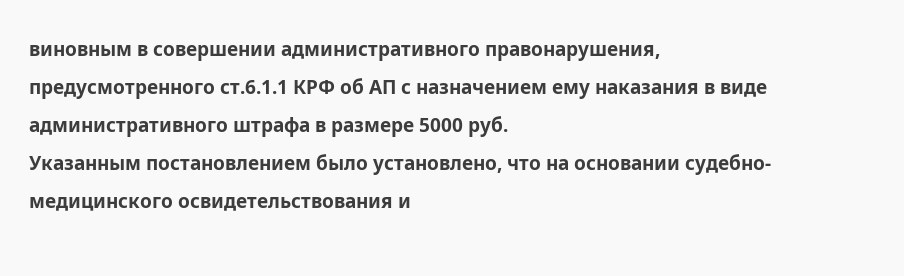виновным в совершении административного правонарушения, предусмотренного ст.6.1.1 КРФ об АП с назначением ему наказания в виде административного штрафа в размере 5000 руб.
Указанным постановлением было установлено, что на основании судебно-медицинского освидетельствования и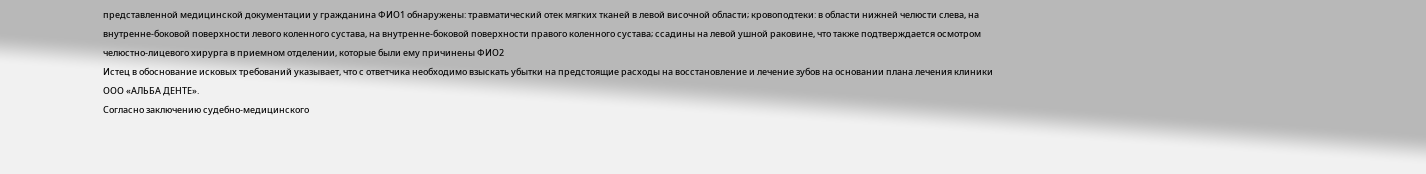представленной медицинской документации у гражданина ФИО1 обнаружены: травматический отек мягких тканей в левой височной области; кровоподтеки: в области нижней челюсти слева, на внутренне-боковой поверхности левого коленного сустава, на внутренне-боковой поверхности правого коленного сустава; ссадины на левой ушной раковине, что также подтверждается осмотром челюстно-лицевого хирурга в приемном отделении, которые были ему причинены ФИО2
Истец в обоснование исковых требований указывает, что с ответчика необходимо взыскать убытки на предстоящие расходы на восстановление и лечение зубов на основании плана лечения клиники ООО «АЛЬБА ДЕНТЕ».
Согласно заключению судебно-медицинского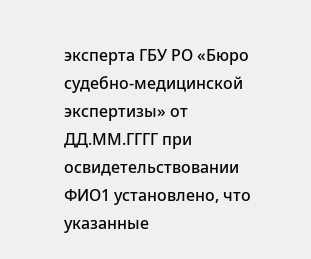эксперта ГБУ РО «Бюро судебно-медицинской экспертизы» от ДД.ММ.ГГГГ при освидетельствовании ФИО1 установлено, что указанные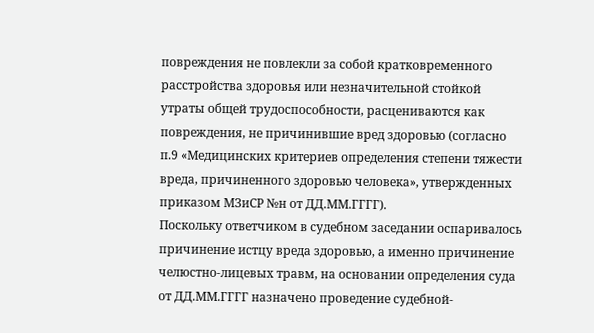повреждения не повлекли за собой кратковременного расстройства здоровья или незначительной стойкой утраты общей трудоспособности, расцениваются как повреждения, не причинившие вред здоровью (согласно п.9 «Медицинских критериев определения степени тяжести вреда, причиненного здоровью человека», утвержденных приказом МЗиСР №н от ДД.ММ.ГГГГ).
Поскольку ответчиком в судебном заседании оспаривалось причинение истцу вреда здоровью, а именно причинение челюстно-лицевых травм, на основании определения суда от ДД.ММ.ГГГГ назначено проведение судебной-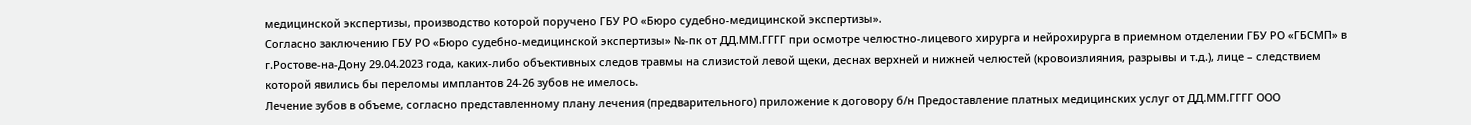медицинской экспертизы, производство которой поручено ГБУ РО «Бюро судебно-медицинской экспертизы».
Согласно заключению ГБУ РО «Бюро судебно-медицинской экспертизы» №-пк от ДД.ММ.ГГГГ при осмотре челюстно-лицевого хирурга и нейрохирурга в приемном отделении ГБУ РО «ГБСМП» в г.Ростове-на-Дону 29.04.2023 года, каких-либо объективных следов травмы на слизистой левой щеки, деснах верхней и нижней челюстей (кровоизлияния, разрывы и т.д.), лице – следствием которой явились бы переломы имплантов 24-26 зубов не имелось.
Лечение зубов в объеме, согласно представленному плану лечения (предварительного) приложение к договору б/н Предоставление платных медицинских услуг от ДД.ММ.ГГГГ ООО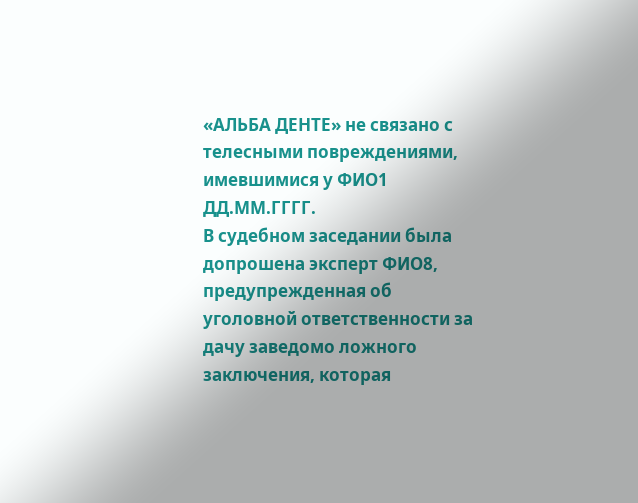«АЛЬБА ДЕНТЕ» не связано с телесными повреждениями, имевшимися у ФИО1 ДД.ММ.ГГГГ.
В судебном заседании была допрошена эксперт ФИО8, предупрежденная об уголовной ответственности за дачу заведомо ложного заключения, которая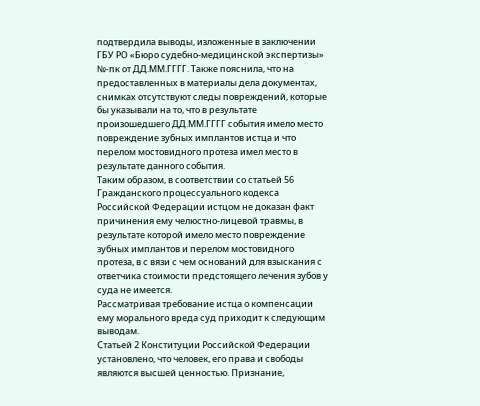подтвердила выводы, изложенные в заключении ГБУ РО «Бюро судебно-медицинской экспертизы» №-пк от ДД.ММ.ГГГГ. Также пояснила, что на предоставленных в материалы дела документах, снимках отсутствуют следы повреждений, которые бы указывали на то, что в результате произошедшего ДД.ММ.ГГГГ события имело место повреждение зубных имплантов истца и что перелом мостовидного протеза имел место в результате данного события.
Таким образом, в соответствии со статьей 56 Гражданского процессуального кодекса Российской Федерации истцом не доказан факт причинения ему челюстно-лицевой травмы, в результате которой имело место повреждение зубных имплантов и перелом мостовидного протеза, в с вязи с чем оснований для взыскания с ответчика стоимости предстоящего лечения зубов у суда не имеется.
Рассматривая требование истца о компенсации ему морального вреда суд приходит к следующим выводам.
Статьей 2 Конституции Российской Федерации установлено, что человек, его права и свободы являются высшей ценностью. Признание,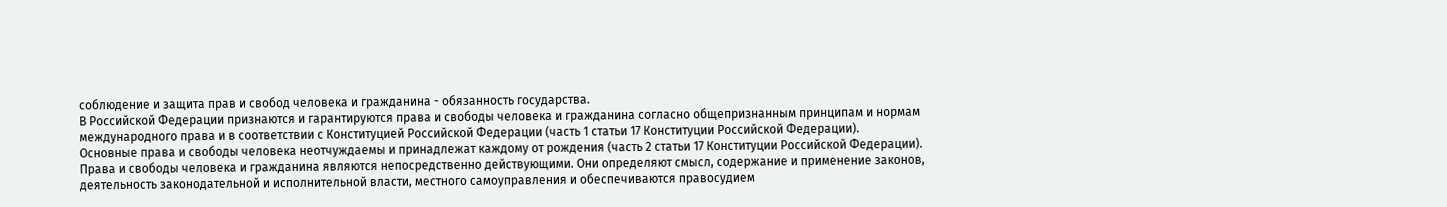соблюдение и защита прав и свобод человека и гражданина - обязанность государства.
В Российской Федерации признаются и гарантируются права и свободы человека и гражданина согласно общепризнанным принципам и нормам международного права и в соответствии с Конституцией Российской Федерации (часть 1 статьи 17 Конституции Российской Федерации).
Основные права и свободы человека неотчуждаемы и принадлежат каждому от рождения (часть 2 статьи 17 Конституции Российской Федерации).
Права и свободы человека и гражданина являются непосредственно действующими. Они определяют смысл, содержание и применение законов, деятельность законодательной и исполнительной власти, местного самоуправления и обеспечиваются правосудием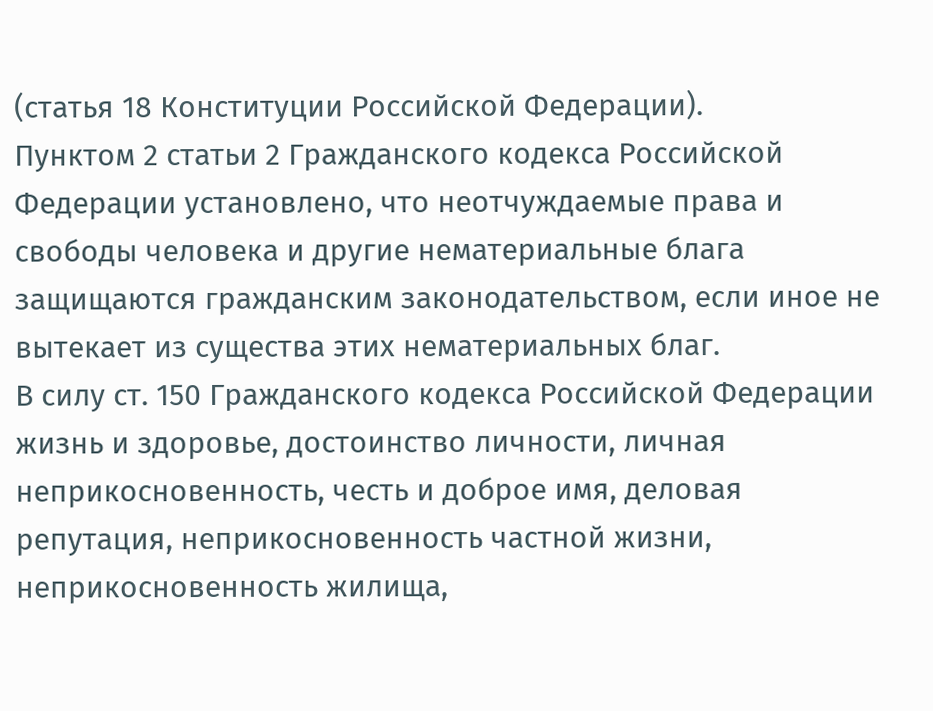(статья 18 Конституции Российской Федерации).
Пунктом 2 статьи 2 Гражданского кодекса Российской Федерации установлено, что неотчуждаемые права и свободы человека и другие нематериальные блага защищаются гражданским законодательством, если иное не вытекает из существа этих нематериальных благ.
В силу ст. 150 Гражданского кодекса Российской Федерации жизнь и здоровье, достоинство личности, личная неприкосновенность, честь и доброе имя, деловая репутация, неприкосновенность частной жизни, неприкосновенность жилища,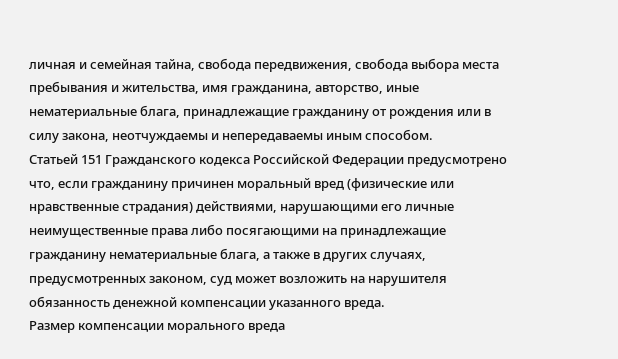личная и семейная тайна, свобода передвижения, свобода выбора места пребывания и жительства, имя гражданина, авторство, иные нематериальные блага, принадлежащие гражданину от рождения или в силу закона, неотчуждаемы и непередаваемы иным способом.
Статьей 151 Гражданского кодекса Российской Федерации предусмотрено что, если гражданину причинен моральный вред (физические или нравственные страдания) действиями, нарушающими его личные неимущественные права либо посягающими на принадлежащие гражданину нематериальные блага, а также в других случаях, предусмотренных законом, суд может возложить на нарушителя обязанность денежной компенсации указанного вреда.
Размер компенсации морального вреда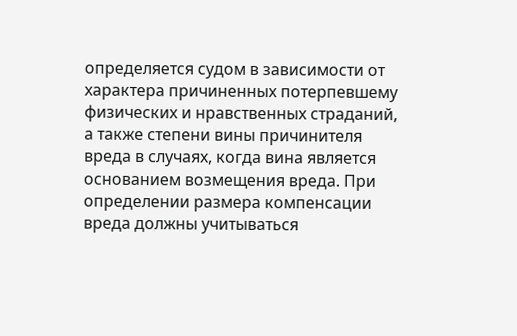определяется судом в зависимости от характера причиненных потерпевшему физических и нравственных страданий, а также степени вины причинителя вреда в случаях, когда вина является основанием возмещения вреда. При определении размера компенсации вреда должны учитываться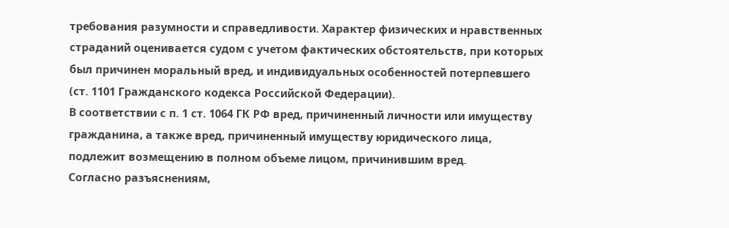требования разумности и справедливости. Характер физических и нравственных страданий оценивается судом с учетом фактических обстоятельств, при которых был причинен моральный вред, и индивидуальных особенностей потерпевшего (ст. 1101 Гражданского кодекса Российской Федерации).
В соответствии с п. 1 ст. 1064 ГК РФ вред, причиненный личности или имуществу гражданина, а также вред, причиненный имуществу юридического лица, подлежит возмещению в полном объеме лицом, причинившим вред.
Согласно разъяснениям,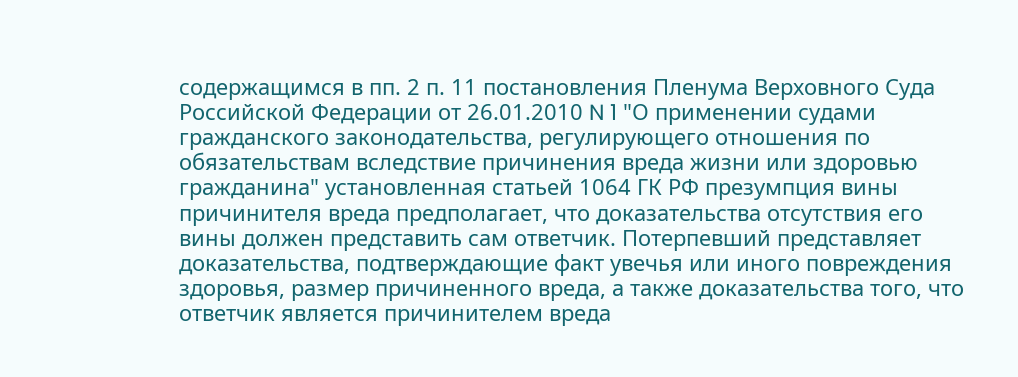содержащимся в пп. 2 п. 11 постановления Пленума Верховного Суда Российской Федерации от 26.01.2010 N 1 "О применении судами гражданского законодательства, регулирующего отношения по обязательствам вследствие причинения вреда жизни или здоровью гражданина" установленная статьей 1064 ГК РФ презумпция вины причинителя вреда предполагает, что доказательства отсутствия его вины должен представить сам ответчик. Потерпевший представляет доказательства, подтверждающие факт увечья или иного повреждения здоровья, размер причиненного вреда, а также доказательства того, что ответчик является причинителем вреда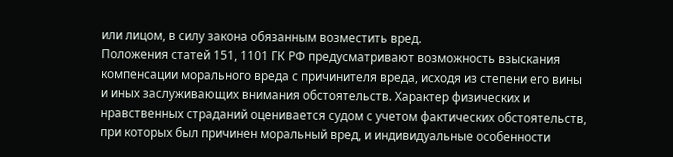или лицом, в силу закона обязанным возместить вред.
Положения статей 151, 1101 ГК РФ предусматривают возможность взыскания компенсации морального вреда с причинителя вреда, исходя из степени его вины и иных заслуживающих внимания обстоятельств. Характер физических и нравственных страданий оценивается судом с учетом фактических обстоятельств, при которых был причинен моральный вред, и индивидуальные особенности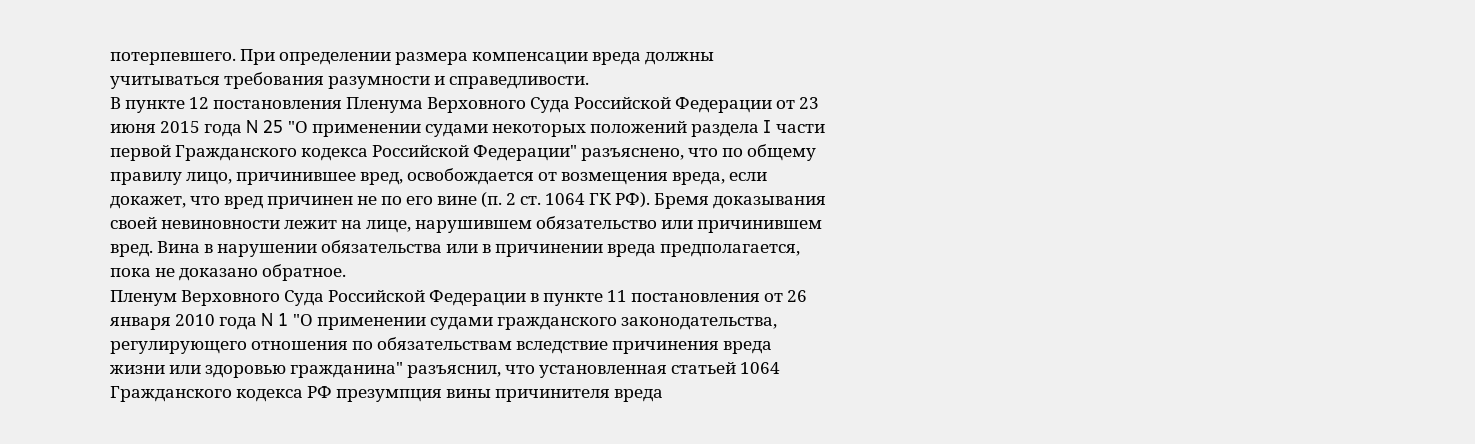потерпевшего. При определении размера компенсации вреда должны учитываться требования разумности и справедливости.
В пункте 12 постановления Пленума Верховного Суда Российской Федерации от 23 июня 2015 года N 25 "О применении судами некоторых положений раздела I части первой Гражданского кодекса Российской Федерации" разъяснено, что по общему правилу лицо, причинившее вред, освобождается от возмещения вреда, если докажет, что вред причинен не по его вине (п. 2 ст. 1064 ГК РФ). Бремя доказывания своей невиновности лежит на лице, нарушившем обязательство или причинившем вред. Вина в нарушении обязательства или в причинении вреда предполагается, пока не доказано обратное.
Пленум Верховного Суда Российской Федерации в пункте 11 постановления от 26 января 2010 года N 1 "О применении судами гражданского законодательства, регулирующего отношения по обязательствам вследствие причинения вреда жизни или здоровью гражданина" разъяснил, что установленная статьей 1064 Гражданского кодекса РФ презумпция вины причинителя вреда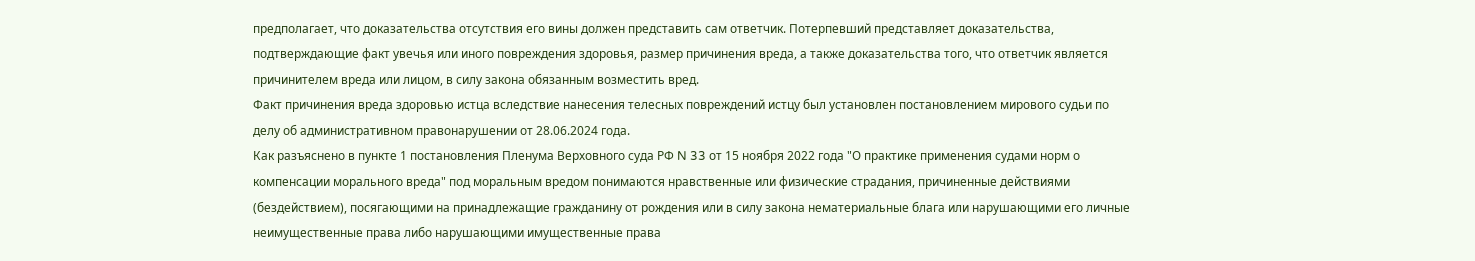предполагает, что доказательства отсутствия его вины должен представить сам ответчик. Потерпевший представляет доказательства, подтверждающие факт увечья или иного повреждения здоровья, размер причинения вреда, а также доказательства того, что ответчик является причинителем вреда или лицом, в силу закона обязанным возместить вред.
Факт причинения вреда здоровью истца вследствие нанесения телесных повреждений истцу был установлен постановлением мирового судьи по делу об административном правонарушении от 28.06.2024 года.
Как разъяснено в пункте 1 постановления Пленума Верховного суда РФ N 33 от 15 ноября 2022 года "О практике применения судами норм о компенсации морального вреда" под моральным вредом понимаются нравственные или физические страдания, причиненные действиями (бездействием), посягающими на принадлежащие гражданину от рождения или в силу закона нематериальные блага или нарушающими его личные неимущественные права либо нарушающими имущественные права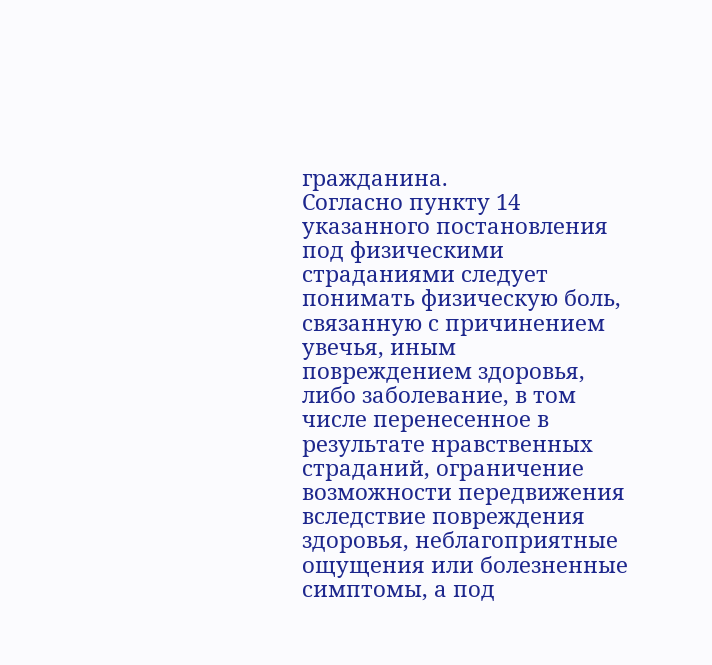гражданина.
Согласно пункту 14 указанного постановления под физическими страданиями следует понимать физическую боль, связанную с причинением увечья, иным повреждением здоровья, либо заболевание, в том числе перенесенное в результате нравственных страданий, ограничение возможности передвижения вследствие повреждения здоровья, неблагоприятные ощущения или болезненные симптомы, а под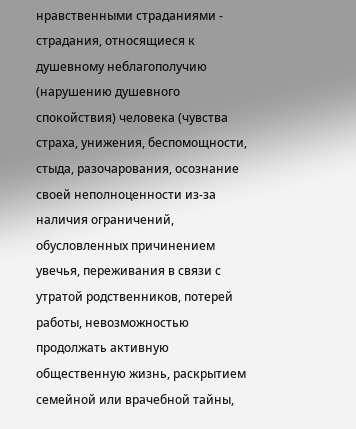нравственными страданиями - страдания, относящиеся к душевному неблагополучию (нарушению душевного спокойствия) человека (чувства страха, унижения, беспомощности, стыда, разочарования, осознание своей неполноценности из-за наличия ограничений, обусловленных причинением увечья, переживания в связи с утратой родственников, потерей работы, невозможностью продолжать активную общественную жизнь, раскрытием семейной или врачебной тайны,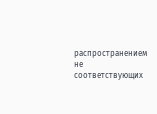распространением не соответствующих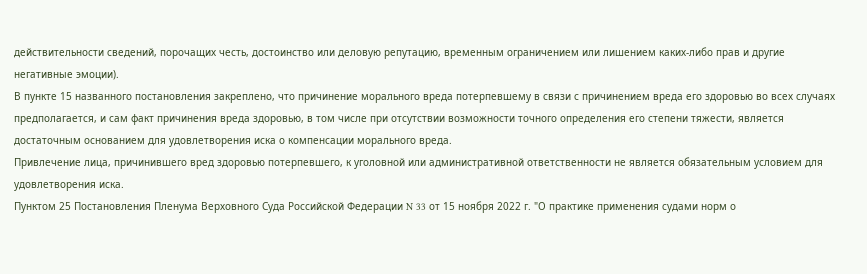действительности сведений, порочащих честь, достоинство или деловую репутацию, временным ограничением или лишением каких-либо прав и другие негативные эмоции).
В пункте 15 названного постановления закреплено, что причинение морального вреда потерпевшему в связи с причинением вреда его здоровью во всех случаях предполагается, и сам факт причинения вреда здоровью, в том числе при отсутствии возможности точного определения его степени тяжести, является достаточным основанием для удовлетворения иска о компенсации морального вреда.
Привлечение лица, причинившего вред здоровью потерпевшего, к уголовной или административной ответственности не является обязательным условием для удовлетворения иска.
Пунктом 25 Постановления Пленума Верховного Суда Российской Федерации N 33 от 15 ноября 2022 г. "О практике применения судами норм о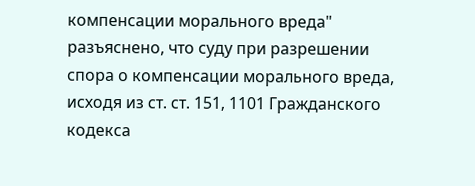компенсации морального вреда" разъяснено, что суду при разрешении спора о компенсации морального вреда, исходя из ст. ст. 151, 1101 Гражданского кодекса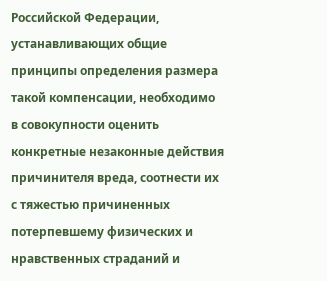Российской Федерации, устанавливающих общие принципы определения размера такой компенсации, необходимо в совокупности оценить конкретные незаконные действия причинителя вреда, соотнести их с тяжестью причиненных потерпевшему физических и нравственных страданий и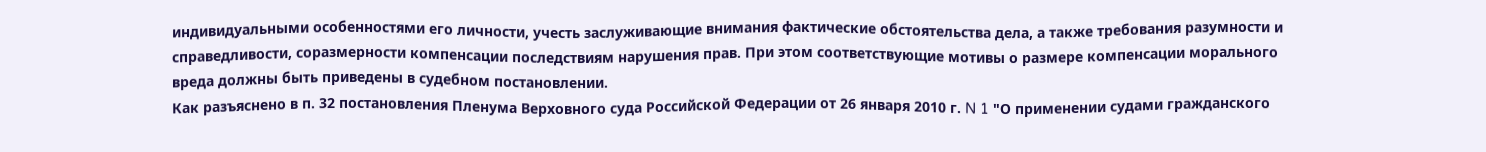индивидуальными особенностями его личности, учесть заслуживающие внимания фактические обстоятельства дела, а также требования разумности и справедливости, соразмерности компенсации последствиям нарушения прав. При этом соответствующие мотивы о размере компенсации морального вреда должны быть приведены в судебном постановлении.
Как разъяснено в п. 32 постановления Пленума Верховного суда Российской Федерации от 26 января 2010 г. N 1 "О применении судами гражданского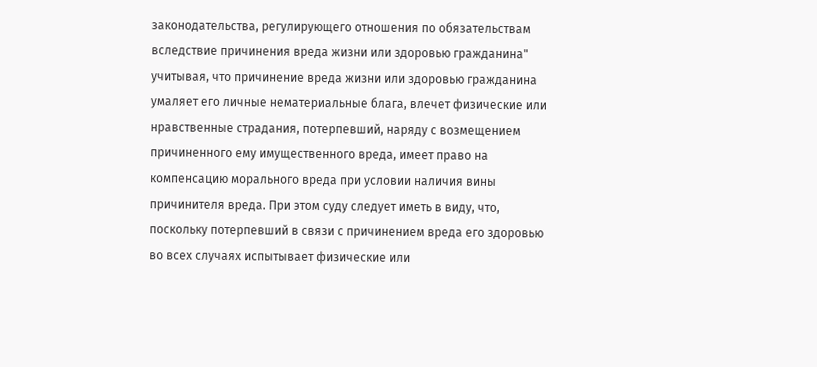законодательства, регулирующего отношения по обязательствам вследствие причинения вреда жизни или здоровью гражданина" учитывая, что причинение вреда жизни или здоровью гражданина умаляет его личные нематериальные блага, влечет физические или нравственные страдания, потерпевший, наряду с возмещением причиненного ему имущественного вреда, имеет право на компенсацию морального вреда при условии наличия вины причинителя вреда. При этом суду следует иметь в виду, что, поскольку потерпевший в связи с причинением вреда его здоровью во всех случаях испытывает физические или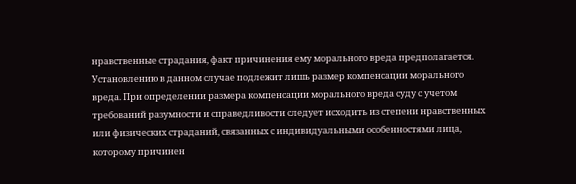нравственные страдания, факт причинения ему морального вреда предполагается. Установлению в данном случае подлежит лишь размер компенсации морального вреда. При определении размера компенсации морального вреда суду с учетом требований разумности и справедливости следует исходить из степени нравственных или физических страданий, связанных с индивидуальными особенностями лица, которому причинен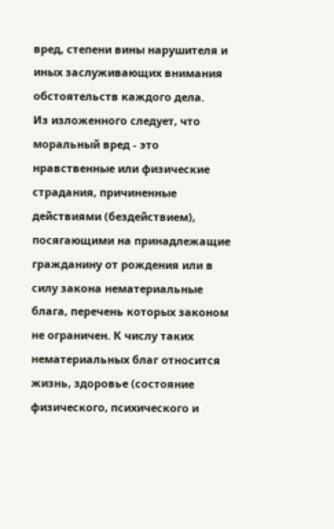вред, степени вины нарушителя и иных заслуживающих внимания обстоятельств каждого дела.
Из изложенного следует, что моральный вред - это нравственные или физические страдания, причиненные действиями (бездействием), посягающими на принадлежащие гражданину от рождения или в силу закона нематериальные блага, перечень которых законом не ограничен. К числу таких нематериальных благ относится жизнь, здоровье (состояние физического, психического и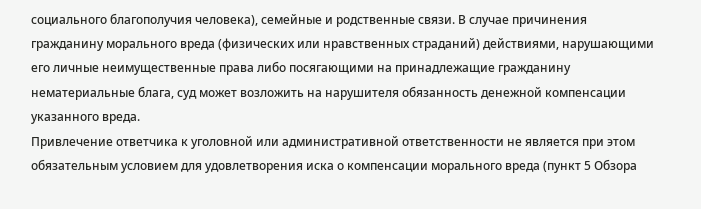социального благополучия человека), семейные и родственные связи. В случае причинения гражданину морального вреда (физических или нравственных страданий) действиями, нарушающими его личные неимущественные права либо посягающими на принадлежащие гражданину нематериальные блага, суд может возложить на нарушителя обязанность денежной компенсации указанного вреда.
Привлечение ответчика к уголовной или административной ответственности не является при этом обязательным условием для удовлетворения иска о компенсации морального вреда (пункт 5 Обзора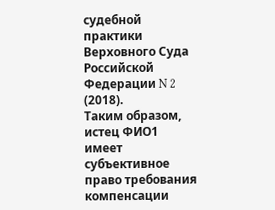судебной практики Верховного Суда Российской Федерации N 2 (2018).
Таким образом, истец ФИО1 имеет субъективное право требования компенсации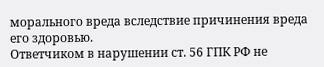морального вреда вследствие причинения вреда его здоровью.
Ответчиком в нарушении ст. 56 ГПК РФ не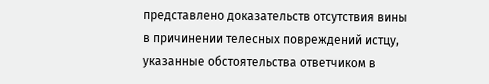представлено доказательств отсутствия вины в причинении телесных повреждений истцу, указанные обстоятельства ответчиком в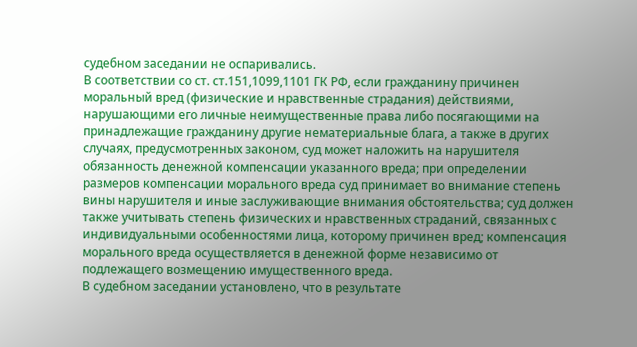судебном заседании не оспаривались.
В соответствии со ст. ст.151,1099,1101 ГК РФ, если гражданину причинен моральный вред (физические и нравственные страдания) действиями, нарушающими его личные неимущественные права либо посягающими на принадлежащие гражданину другие нематериальные блага, а также в других случаях, предусмотренных законом, суд может наложить на нарушителя обязанность денежной компенсации указанного вреда; при определении размеров компенсации морального вреда суд принимает во внимание степень вины нарушителя и иные заслуживающие внимания обстоятельства; суд должен также учитывать степень физических и нравственных страданий, связанных с индивидуальными особенностями лица, которому причинен вред; компенсация морального вреда осуществляется в денежной форме независимо от подлежащего возмещению имущественного вреда.
В судебном заседании установлено, что в результате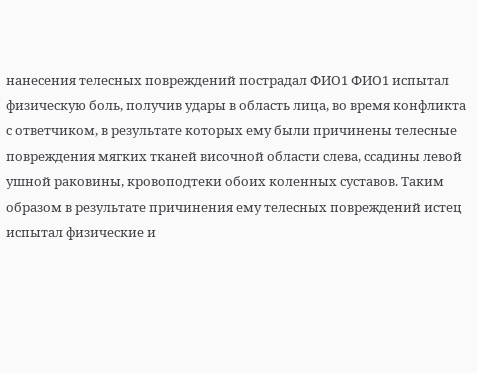нанесения телесных повреждений пострадал ФИО1 ФИО1 испытал физическую боль, получив удары в область лица, во время конфликта с ответчиком, в результате которых ему были причинены телесные повреждения мягких тканей височной области слева, ссадины левой ушной раковины, кровоподтеки обоих коленных суставов. Таким образом в результате причинения ему телесных повреждений истец испытал физические и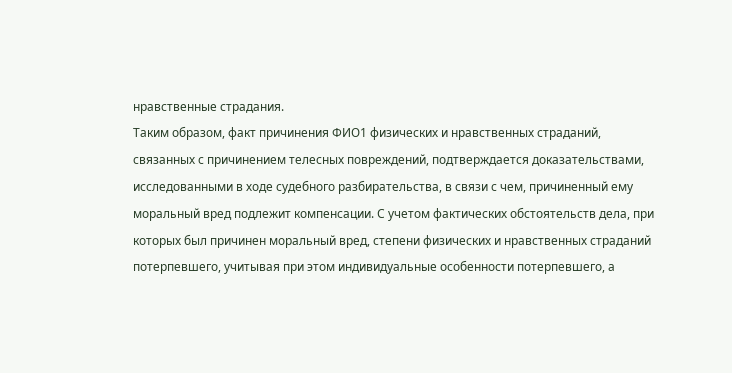нравственные страдания.
Таким образом, факт причинения ФИО1 физических и нравственных страданий, связанных с причинением телесных повреждений, подтверждается доказательствами, исследованными в ходе судебного разбирательства, в связи с чем, причиненный ему моральный вред подлежит компенсации. С учетом фактических обстоятельств дела, при которых был причинен моральный вред, степени физических и нравственных страданий потерпевшего, учитывая при этом индивидуальные особенности потерпевшего, а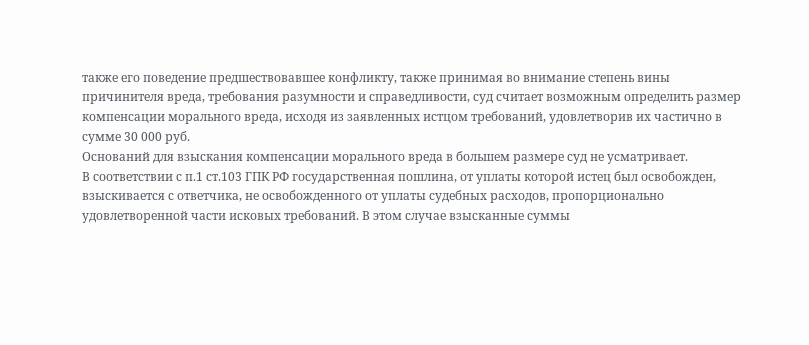также его поведение предшествовавшее конфликту, также принимая во внимание степень вины причинителя вреда, требования разумности и справедливости, суд считает возможным определить размер компенсации морального вреда, исходя из заявленных истцом требований, удовлетворив их частично в сумме 30 000 руб.
Оснований для взыскания компенсации морального вреда в большем размере суд не усматривает.
В соответствии с п.1 ст.103 ГПК РФ государственная пошлина, от уплаты которой истец был освобожден, взыскивается с ответчика, не освобожденного от уплаты судебных расходов, пропорционально удовлетворенной части исковых требований. В этом случае взысканные суммы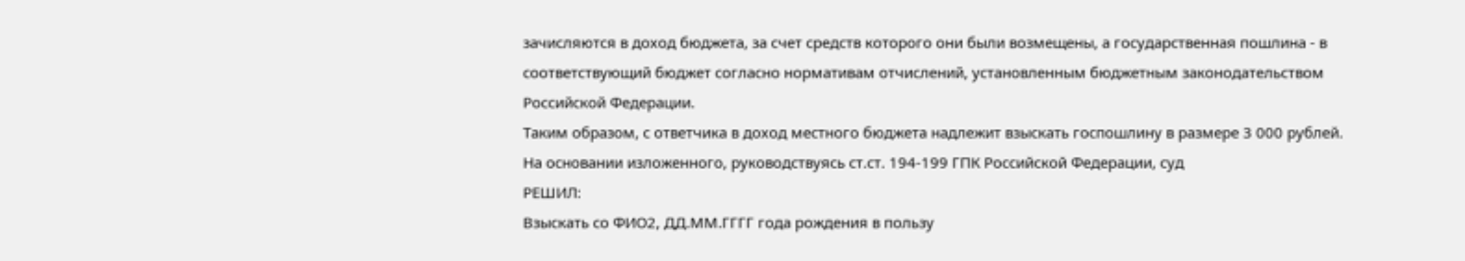зачисляются в доход бюджета, за счет средств которого они были возмещены, а государственная пошлина - в соответствующий бюджет согласно нормативам отчислений, установленным бюджетным законодательством Российской Федерации.
Таким образом, с ответчика в доход местного бюджета надлежит взыскать госпошлину в размере 3 000 рублей.
На основании изложенного, руководствуясь ст.ст. 194-199 ГПК Российской Федерации, суд
РЕШИЛ:
Взыскать со ФИО2, ДД.ММ.ГГГГ года рождения в пользу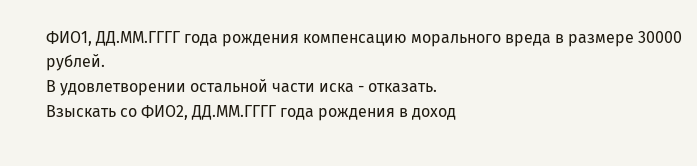ФИО1, ДД.ММ.ГГГГ года рождения компенсацию морального вреда в размере 30000 рублей.
В удовлетворении остальной части иска - отказать.
Взыскать со ФИО2, ДД.ММ.ГГГГ года рождения в доход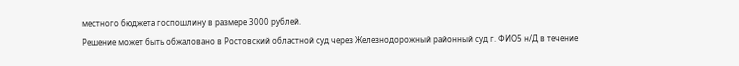местного бюджета госпошлину в размере 3000 рублей.
Решение может быть обжаловано в Ростовский областной суд через Железнодорожный районный суд г. ФИО5 н/Д в течение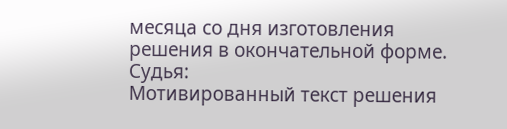месяца со дня изготовления решения в окончательной форме.
Судья:
Мотивированный текст решения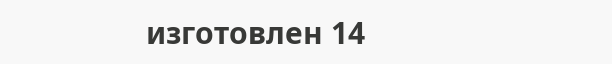изготовлен 14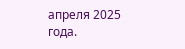апреля 2025 года.